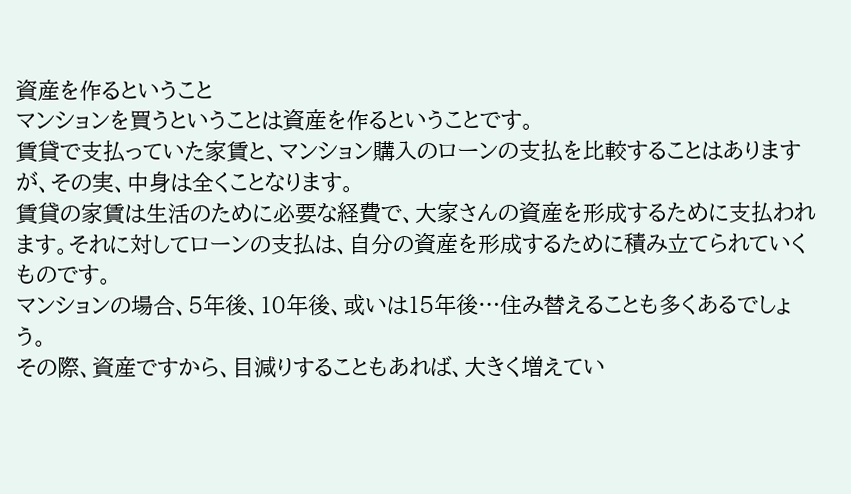資産を作るということ
マンションを買うということは資産を作るということです。
賃貸で支払っていた家賃と、マンション購入のローンの支払を比較することはありますが、その実、中身は全くことなります。
賃貸の家賃は生活のために必要な経費で、大家さんの資産を形成するために支払われます。それに対してローンの支払は、自分の資産を形成するために積み立てられていくものです。
マンションの場合、5年後、10年後、或いは15年後…住み替えることも多くあるでしょう。
その際、資産ですから、目減りすることもあれば、大きく増えてい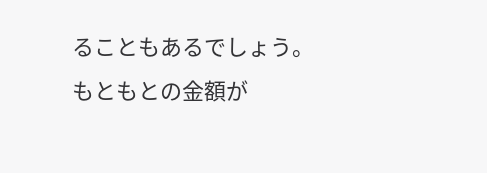ることもあるでしょう。
もともとの金額が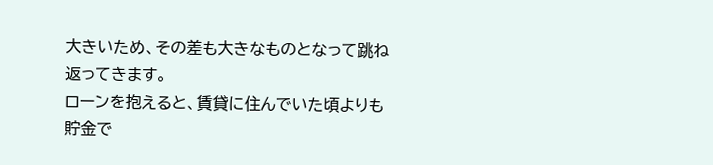大きいため、その差も大きなものとなって跳ね返ってきます。
ローンを抱えると、賃貸に住んでいた頃よりも貯金で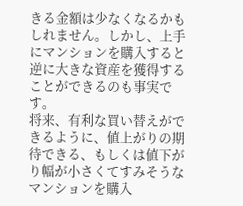きる金額は少なくなるかもしれません。しかし、上手にマンションを購入すると逆に大きな資産を獲得することができるのも事実です。
将来、有利な買い替えができるように、値上がりの期待できる、もしくは値下がり幅が小さくてすみそうなマンションを購入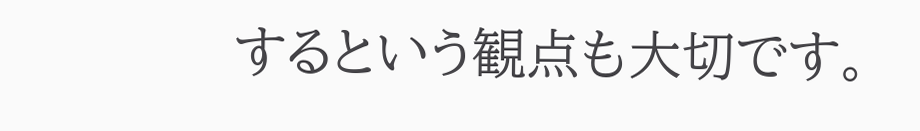するという観点も大切です。